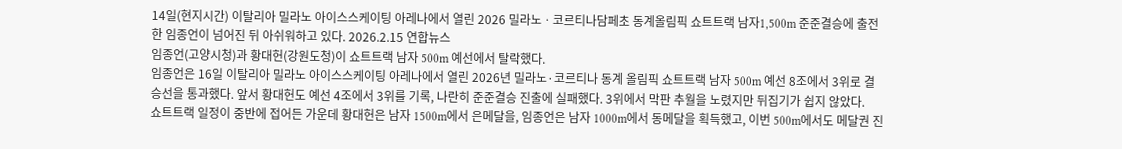14일(현지시간) 이탈리아 밀라노 아이스스케이팅 아레나에서 열린 2026 밀라노ㆍ코르티나담페초 동계올림픽 쇼트트랙 남자1,500m 준준결승에 출전한 임종언이 넘어진 뒤 아쉬워하고 있다. 2026.2.15 연합뉴스
임종언(고양시청)과 황대헌(강원도청)이 쇼트트랙 남자 500m 예선에서 탈락했다.
임종언은 16일 이탈리아 밀라노 아이스스케이팅 아레나에서 열린 2026년 밀라노·코르티나 동계 올림픽 쇼트트랙 남자 500m 예선 8조에서 3위로 결승선을 통과했다. 앞서 황대헌도 예선 4조에서 3위를 기록, 나란히 준준결승 진출에 실패했다. 3위에서 막판 추월을 노렸지만 뒤집기가 쉽지 않았다.
쇼트트랙 일정이 중반에 접어든 가운데 황대헌은 남자 1500m에서 은메달을, 임종언은 남자 1000m에서 동메달을 획득했고, 이번 500m에서도 메달권 진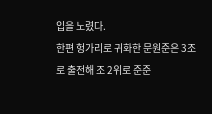입을 노렸다.
한편 헝가리로 귀화한 문원준은 3조로 출전해 조 2위로 준준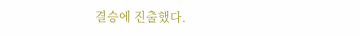결승에 진출했다.